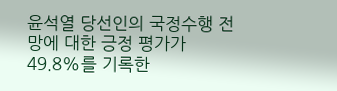윤석열 당선인의 국정수행 전망에 대한 긍정 평가가 49.8%를 기록한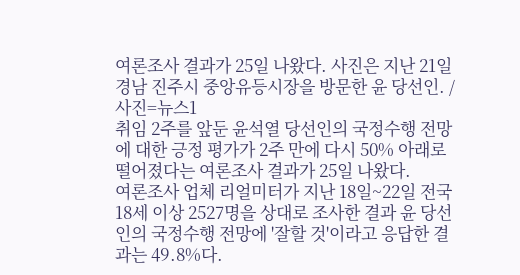여론조사 결과가 25일 나왔다. 사진은 지난 21일 경남 진주시 중앙유등시장을 방문한 윤 당선인. /사진=뉴스1
취임 2주를 앞둔 윤석열 당선인의 국정수행 전망에 대한 긍정 평가가 2주 만에 다시 50% 아래로 떨어졌다는 여론조사 결과가 25일 나왔다.
여론조사 업체 리얼미터가 지난 18일~22일 전국 18세 이상 2527명을 상대로 조사한 결과 윤 당선인의 국정수행 전망에 '잘할 것'이라고 응답한 결과는 49.8%다.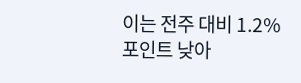이는 전주 대비 1.2%포인트 낮아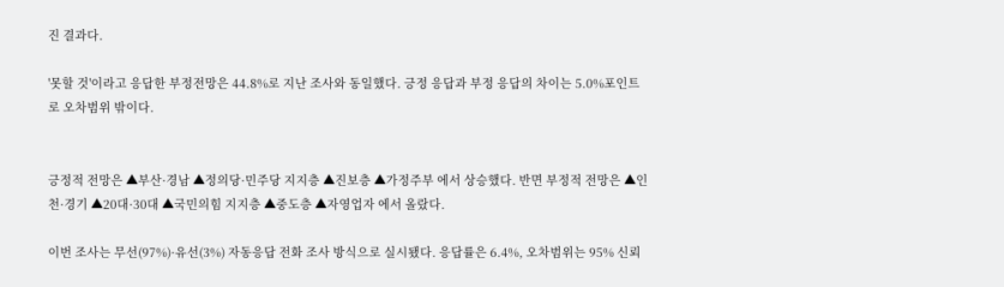진 결과다.

'못할 것'이라고 응답한 부정전망은 44.8%로 지난 조사와 동일했다. 긍정 응답과 부정 응답의 차이는 5.0%포인트로 오차범위 밖이다.


긍정적 전망은 ▲부산·경남 ▲정의당·민주당 지지층 ▲진보층 ▲가정주부 에서 상승했다. 반면 부정적 전망은 ▲인천·경기 ▲20대·30대 ▲국민의힘 지지층 ▲중도층 ▲자영업자 에서 올랐다.

이번 조사는 무선(97%)·유선(3%) 자동응답 전화 조사 방식으로 실시됐다. 응답률은 6.4%, 오차범위는 95% 신뢰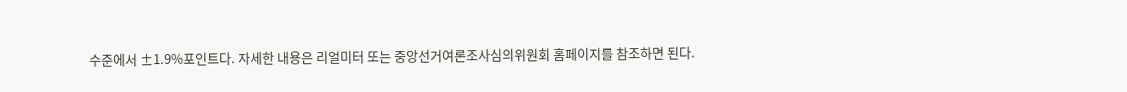수준에서 ±1.9%포인트다. 자세한 내용은 리얼미터 또는 중앙선거여론조사심의위원회 홈페이지를 참조하면 된다.